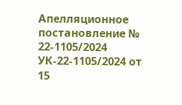Апелляционное постановление № 22-1105/2024 УК-22-1105/2024 от 15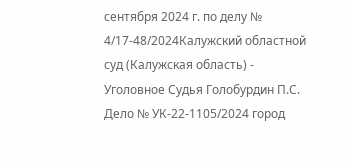сентября 2024 г. по делу № 4/17-48/2024Калужский областной суд (Калужская область) - Уголовное Судья Голобурдин П.С. Дело № УК-22-1105/2024 город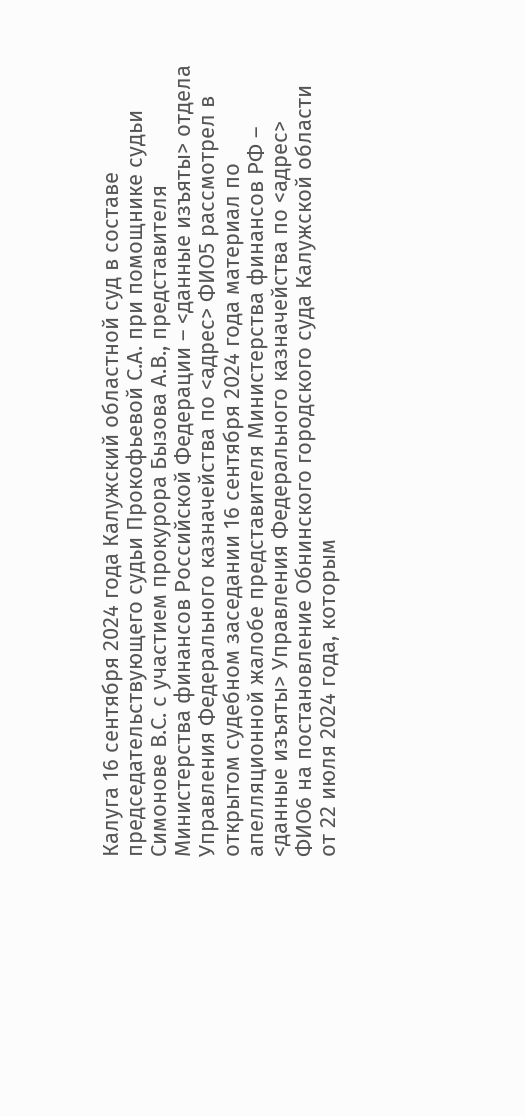Калуга 16 сентября 2024 года Калужский областной суд в составе председательствующего судьи Прокофьевой С.А. при помощнике судьи Симонове В.С. с участием прокурора Бызова А.В., представителя Министерства финансов Российской Федерации – <данные изъяты> отдела Управления Федерального казначейства по <адрес> ФИО5 рассмотрел в открытом судебном заседании 16 сентября 2024 года материал по апелляционной жалобе представителя Министерства финансов РФ – <данные изъяты> Управления Федерального казначейства по <адрес> ФИО6 на постановление Обнинского городского суда Калужской области от 22 июля 2024 года, которым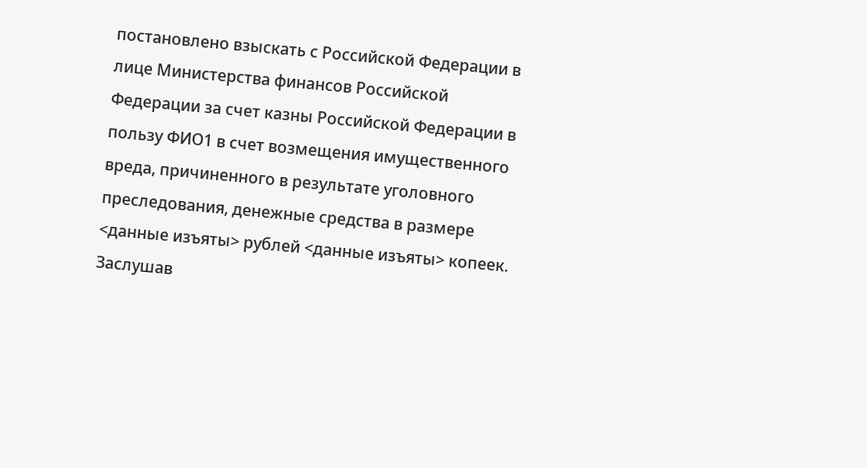постановлено взыскать с Российской Федерации в лице Министерства финансов Российской Федерации за счет казны Российской Федерации в пользу ФИО1 в счет возмещения имущественного вреда, причиненного в результате уголовного преследования, денежные средства в размере <данные изъяты> рублей <данные изъяты> копеек. Заслушав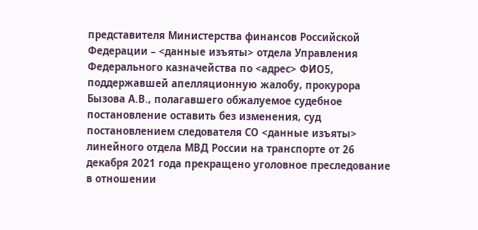представителя Министерства финансов Российской Федерации – <данные изъяты> отдела Управления Федерального казначейства по <адрес> ФИО5, поддержавшей апелляционную жалобу, прокурора Бызова А.В., полагавшего обжалуемое судебное постановление оставить без изменения, суд постановлением следователя СО <данные изъяты> линейного отдела МВД России на транспорте от 26 декабря 2021 года прекращено уголовное преследование в отношении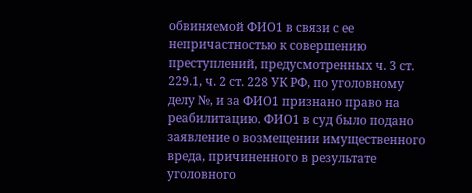обвиняемой ФИО1 в связи с ее непричастностью к совершению преступлений, предусмотренных ч. 3 ст. 229.1, ч. 2 ст. 228 УК РФ, по уголовному делу №, и за ФИО1 признано право на реабилитацию. ФИО1 в суд было подано заявление о возмещении имущественного вреда, причиненного в результате уголовного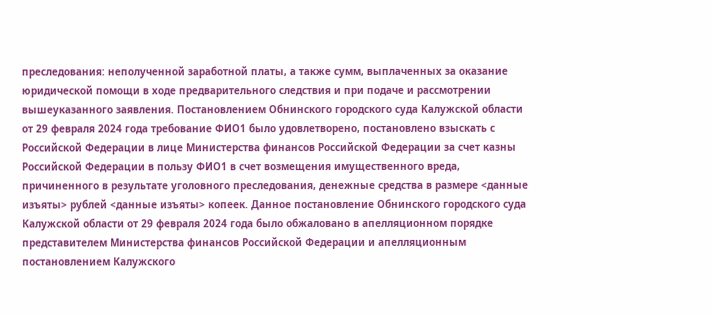преследования: неполученной заработной платы, а также сумм, выплаченных за оказание юридической помощи в ходе предварительного следствия и при подаче и рассмотрении вышеуказанного заявления. Постановлением Обнинского городского суда Калужской области от 29 февраля 2024 года требование ФИО1 было удовлетворено, постановлено взыскать с Российской Федерации в лице Министерства финансов Российской Федерации за счет казны Российской Федерации в пользу ФИО1 в счет возмещения имущественного вреда, причиненного в результате уголовного преследования, денежные средства в размере <данные изъяты> рублей <данные изъяты> копеек. Данное постановление Обнинского городского суда Калужской области от 29 февраля 2024 года было обжаловано в апелляционном порядке представителем Министерства финансов Российской Федерации и апелляционным постановлением Калужского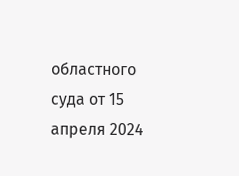областного суда от 15 апреля 2024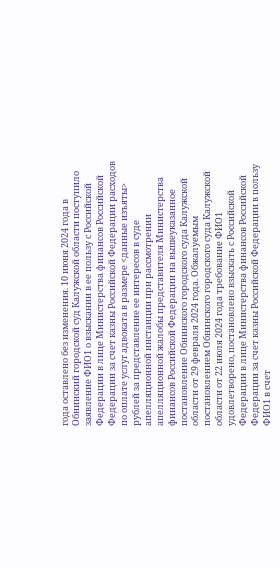года оставлено без изменения. 10 июня 2024 года в Обнинский городской суд Калужской области поступило заявление ФИО1 о взыскании в ее пользу с Российской Федерации в лице Министерства финансов Российской Федерации за счет казны Российской Федерации расходов по оплате услуг адвоката в размере <данные изъяты> рублей за представление ее интересов в суде апелляционной инстанции при рассмотрении апелляционной жалобы представителя Министерства финансов Российской Федерации на вышеуказанное постановление Обнинского городского суда Калужской области от 29 февраля 2024 года. Обжалуемым постановлением Обнинского городского суда Калужской области от 22 июля 2024 года требование ФИО1 удовлетворено, постановлено взыскать с Российской Федерации в лице Министерства финансов Российской Федерации за счет казны Российской Федерации в пользу ФИО1 в счет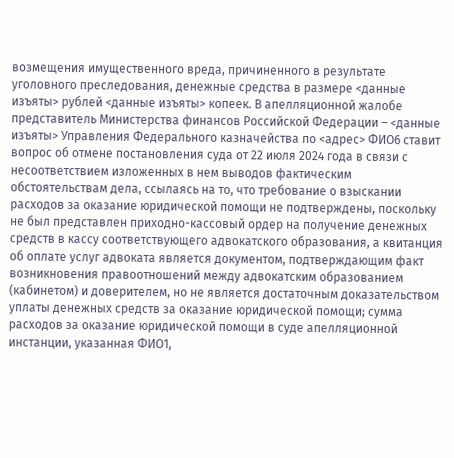возмещения имущественного вреда, причиненного в результате уголовного преследования, денежные средства в размере <данные изъяты> рублей <данные изъяты> копеек. В апелляционной жалобе представитель Министерства финансов Российской Федерации – <данные изъяты> Управления Федерального казначейства по <адрес> ФИО6 ставит вопрос об отмене постановления суда от 22 июля 2024 года в связи с несоответствием изложенных в нем выводов фактическим обстоятельствам дела, ссылаясь на то, что требование о взыскании расходов за оказание юридической помощи не подтверждены, поскольку не был представлен приходно-кассовый ордер на получение денежных средств в кассу соответствующего адвокатского образования, а квитанция об оплате услуг адвоката является документом, подтверждающим факт возникновения правоотношений между адвокатским образованием (кабинетом) и доверителем, но не является достаточным доказательством уплаты денежных средств за оказание юридической помощи; сумма расходов за оказание юридической помощи в суде апелляционной инстанции, указанная ФИО1,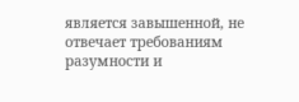является завышенной, не отвечает требованиям разумности и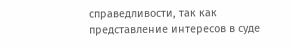справедливости, так как представление интересов в суде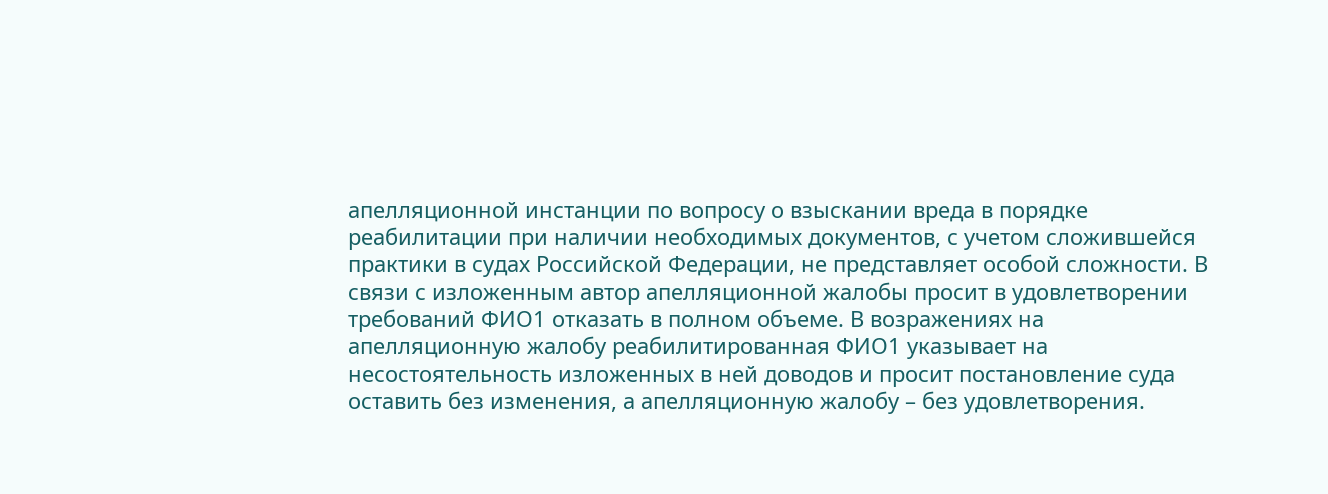апелляционной инстанции по вопросу о взыскании вреда в порядке реабилитации при наличии необходимых документов, с учетом сложившейся практики в судах Российской Федерации, не представляет особой сложности. В связи с изложенным автор апелляционной жалобы просит в удовлетворении требований ФИО1 отказать в полном объеме. В возражениях на апелляционную жалобу реабилитированная ФИО1 указывает на несостоятельность изложенных в ней доводов и просит постановление суда оставить без изменения, а апелляционную жалобу – без удовлетворения.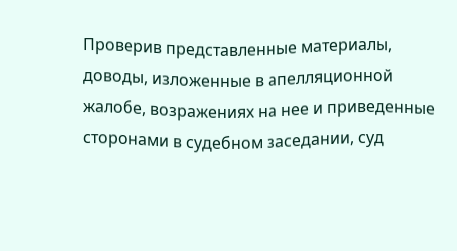Проверив представленные материалы, доводы, изложенные в апелляционной жалобе, возражениях на нее и приведенные сторонами в судебном заседании, суд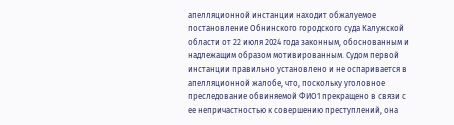апелляционной инстанции находит обжалуемое постановление Обнинского городского суда Калужской области от 22 июля 2024 года законным, обоснованным и надлежащим образом мотивированным. Судом первой инстанции правильно установлено и не оспаривается в апелляционной жалобе, что, поскольку уголовное преследование обвиняемой ФИО1 прекращено в связи с ее непричастностью к совершению преступлений, она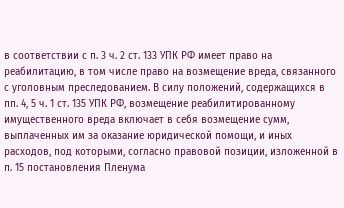в соответствии с п. 3 ч. 2 ст. 133 УПК РФ имеет право на реабилитацию, в том числе право на возмещение вреда, связанного с уголовным преследованием. В силу положений, содержащихся в пп. 4, 5 ч. 1 ст. 135 УПК РФ, возмещение реабилитированному имущественного вреда включает в себя возмещение сумм, выплаченных им за оказание юридической помощи, и иных расходов, под которыми, согласно правовой позиции, изложенной в п. 15 постановления Пленума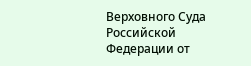Верховного Суда Российской Федерации от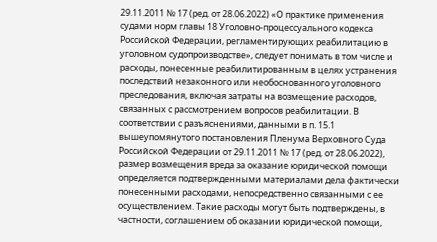29.11.2011 № 17 (ред. от 28.06.2022) «О практике применения судами норм главы 18 Уголовно-процессуального кодекса Российской Федерации, регламентирующих реабилитацию в уголовном судопроизводстве», следует понимать в том числе и расходы, понесенные реабилитированным в целях устранения последствий незаконного или необоснованного уголовного преследования, включая затраты на возмещение расходов, связанных с рассмотрением вопросов реабилитации. В соответствии с разъяснениями, данными в п. 15.1 вышеупомянутого постановления Пленума Верховного Суда Российской Федерации от 29.11.2011 № 17 (ред. от 28.06.2022), размер возмещения вреда за оказание юридической помощи определяется подтвержденными материалами дела фактически понесенными расходами, непосредственно связанными с ее осуществлением. Такие расходы могут быть подтверждены, в частности, соглашением об оказании юридической помощи,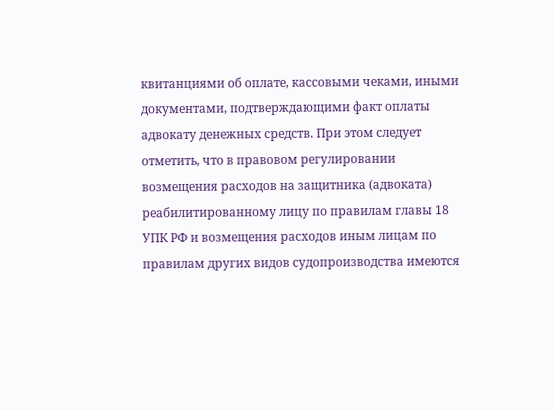квитанциями об оплате, кассовыми чеками, иными документами, подтверждающими факт оплаты адвокату денежных средств. При этом следует отметить, что в правовом регулировании возмещения расходов на защитника (адвоката) реабилитированному лицу по правилам главы 18 УПК РФ и возмещения расходов иным лицам по правилам других видов судопроизводства имеются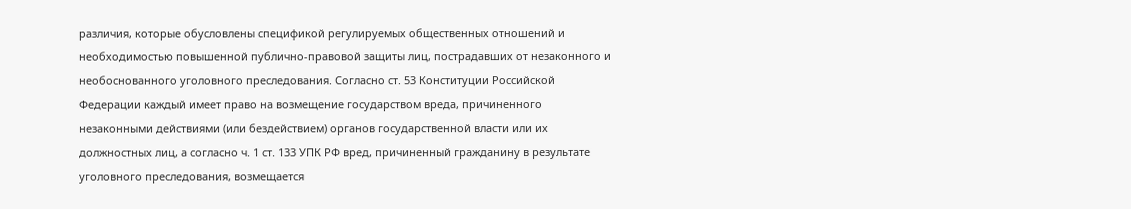различия, которые обусловлены спецификой регулируемых общественных отношений и необходимостью повышенной публично-правовой защиты лиц, пострадавших от незаконного и необоснованного уголовного преследования. Согласно ст. 53 Конституции Российской Федерации каждый имеет право на возмещение государством вреда, причиненного незаконными действиями (или бездействием) органов государственной власти или их должностных лиц, а согласно ч. 1 ст. 133 УПК РФ вред, причиненный гражданину в результате уголовного преследования, возмещается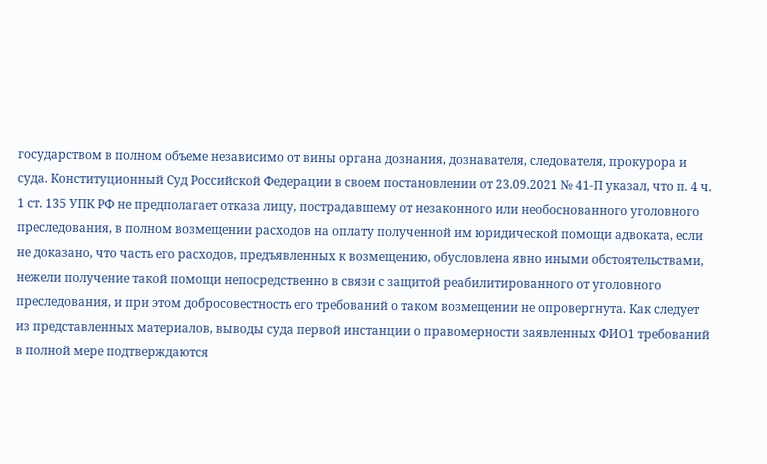государством в полном объеме независимо от вины органа дознания, дознавателя, следователя, прокурора и суда. Конституционный Суд Российской Федерации в своем постановлении от 23.09.2021 № 41-П указал, что п. 4 ч. 1 ст. 135 УПК РФ не предполагает отказа лицу, пострадавшему от незаконного или необоснованного уголовного преследования, в полном возмещении расходов на оплату полученной им юридической помощи адвоката, если не доказано, что часть его расходов, предъявленных к возмещению, обусловлена явно иными обстоятельствами, нежели получение такой помощи непосредственно в связи с защитой реабилитированного от уголовного преследования, и при этом добросовестность его требований о таком возмещении не опровергнута. Как следует из представленных материалов, выводы суда первой инстанции о правомерности заявленных ФИО1 требований в полной мере подтверждаются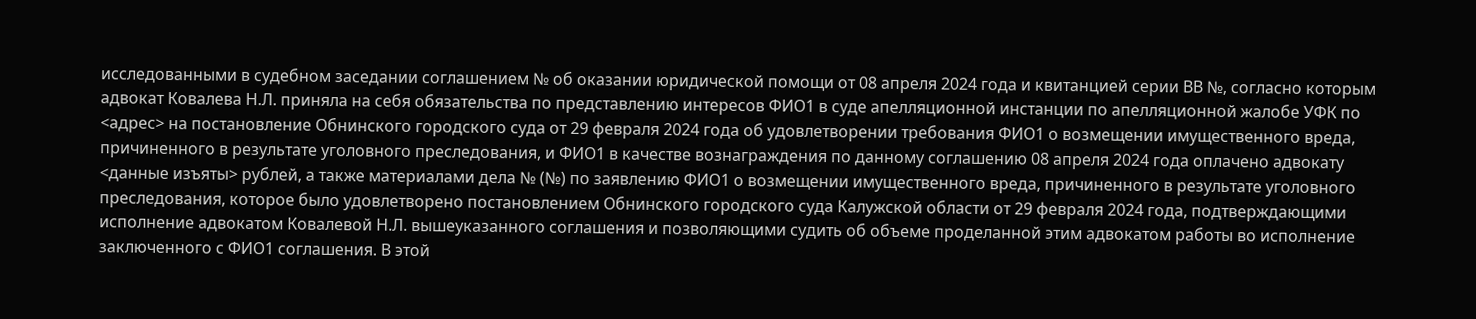исследованными в судебном заседании соглашением № об оказании юридической помощи от 08 апреля 2024 года и квитанцией серии ВВ №, согласно которым адвокат Ковалева Н.Л. приняла на себя обязательства по представлению интересов ФИО1 в суде апелляционной инстанции по апелляционной жалобе УФК по <адрес> на постановление Обнинского городского суда от 29 февраля 2024 года об удовлетворении требования ФИО1 о возмещении имущественного вреда, причиненного в результате уголовного преследования, и ФИО1 в качестве вознаграждения по данному соглашению 08 апреля 2024 года оплачено адвокату <данные изъяты> рублей, а также материалами дела № (№) по заявлению ФИО1 о возмещении имущественного вреда, причиненного в результате уголовного преследования, которое было удовлетворено постановлением Обнинского городского суда Калужской области от 29 февраля 2024 года, подтверждающими исполнение адвокатом Ковалевой Н.Л. вышеуказанного соглашения и позволяющими судить об объеме проделанной этим адвокатом работы во исполнение заключенного с ФИО1 соглашения. В этой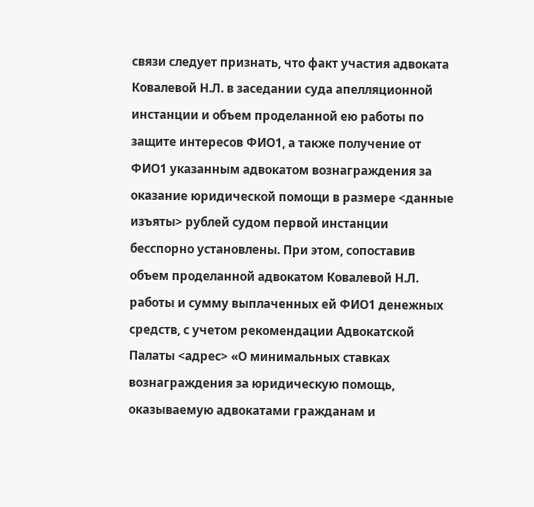связи следует признать, что факт участия адвоката Ковалевой Н.Л. в заседании суда апелляционной инстанции и объем проделанной ею работы по защите интересов ФИО1, а также получение от ФИО1 указанным адвокатом вознаграждения за оказание юридической помощи в размере <данные изъяты> рублей судом первой инстанции бесспорно установлены. При этом, сопоставив объем проделанной адвокатом Ковалевой Н.Л. работы и сумму выплаченных ей ФИО1 денежных средств, с учетом рекомендации Адвокатской Палаты <адрес> «О минимальных ставках вознаграждения за юридическую помощь, оказываемую адвокатами гражданам и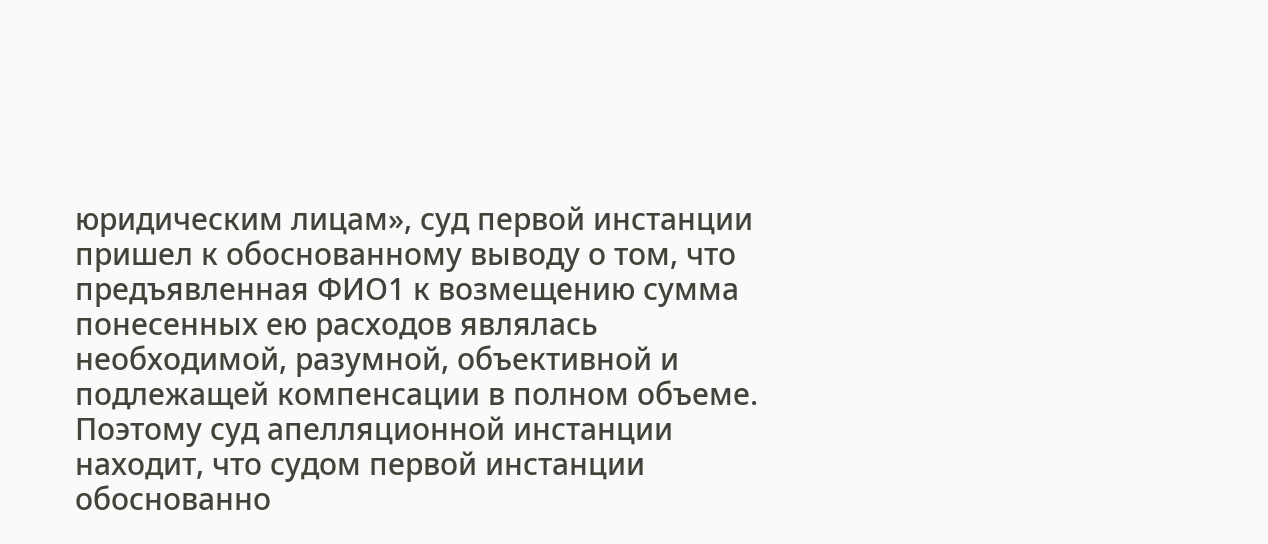юридическим лицам», суд первой инстанции пришел к обоснованному выводу о том, что предъявленная ФИО1 к возмещению сумма понесенных ею расходов являлась необходимой, разумной, объективной и подлежащей компенсации в полном объеме. Поэтому суд апелляционной инстанции находит, что судом первой инстанции обоснованно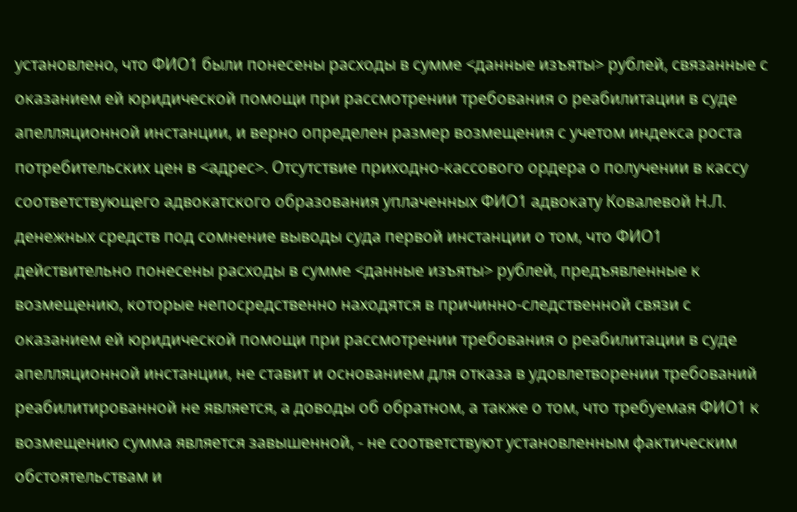установлено, что ФИО1 были понесены расходы в сумме <данные изъяты> рублей, связанные с оказанием ей юридической помощи при рассмотрении требования о реабилитации в суде апелляционной инстанции, и верно определен размер возмещения с учетом индекса роста потребительских цен в <адрес>. Отсутствие приходно-кассового ордера о получении в кассу соответствующего адвокатского образования уплаченных ФИО1 адвокату Ковалевой Н.Л. денежных средств под сомнение выводы суда первой инстанции о том, что ФИО1 действительно понесены расходы в сумме <данные изъяты> рублей, предъявленные к возмещению, которые непосредственно находятся в причинно-следственной связи с оказанием ей юридической помощи при рассмотрении требования о реабилитации в суде апелляционной инстанции, не ставит и основанием для отказа в удовлетворении требований реабилитированной не является, а доводы об обратном, а также о том, что требуемая ФИО1 к возмещению сумма является завышенной, - не соответствуют установленным фактическим обстоятельствам и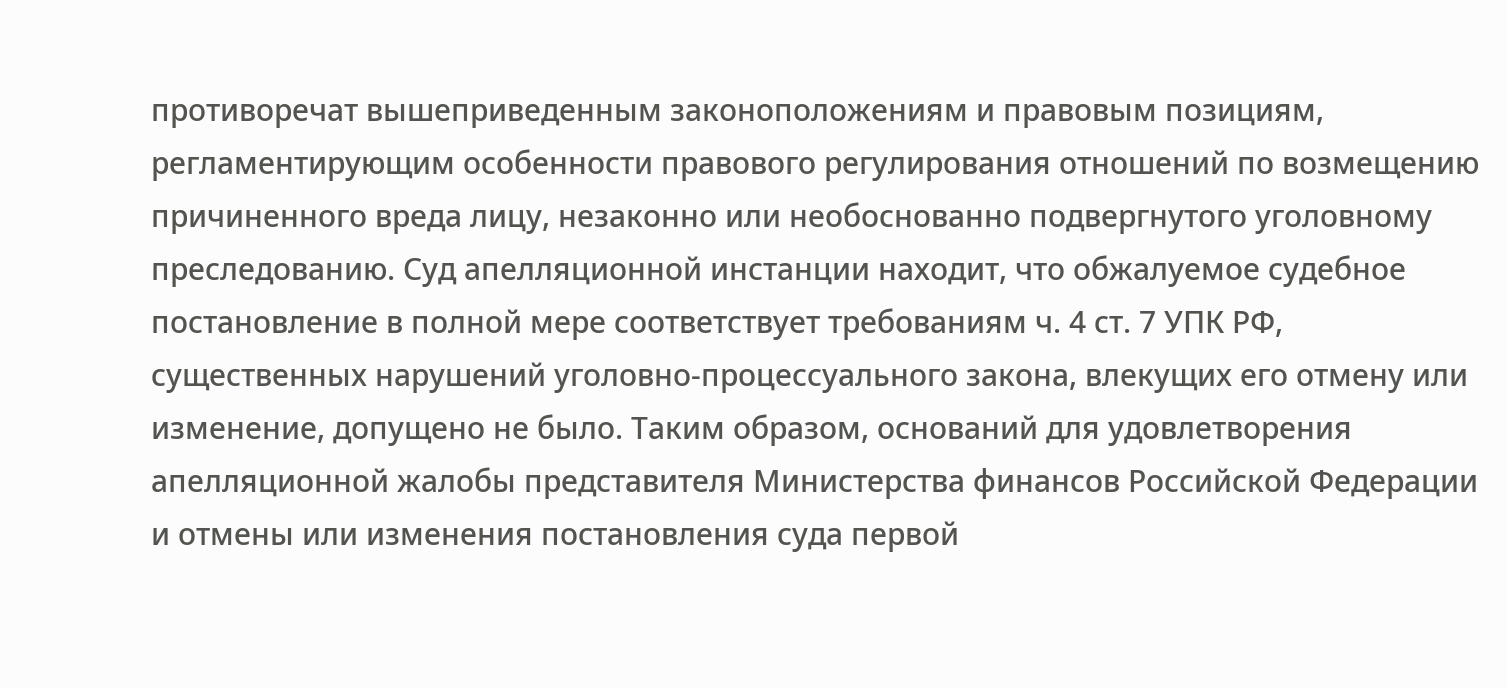противоречат вышеприведенным законоположениям и правовым позициям, регламентирующим особенности правового регулирования отношений по возмещению причиненного вреда лицу, незаконно или необоснованно подвергнутого уголовному преследованию. Суд апелляционной инстанции находит, что обжалуемое судебное постановление в полной мере соответствует требованиям ч. 4 ст. 7 УПК РФ, существенных нарушений уголовно-процессуального закона, влекущих его отмену или изменение, допущено не было. Таким образом, оснований для удовлетворения апелляционной жалобы представителя Министерства финансов Российской Федерации и отмены или изменения постановления суда первой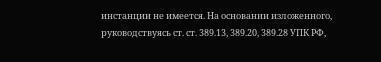инстанции не имеется. На основании изложенного, руководствуясь ст. ст. 389.13, 389.20, 389.28 УПК РФ,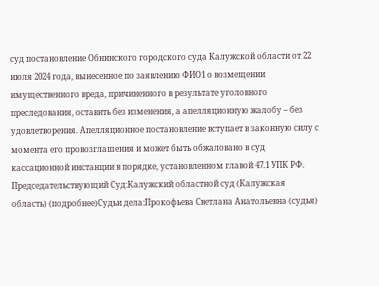суд постановление Обнинского городского суда Калужской области от 22 июля 2024 года, вынесенное по заявлению ФИО1 о возмещении имущественного вреда, причиненного в результате уголовного преследования, оставить без изменения, а апелляционную жалобу – без удовлетворения. Апелляционное постановление вступает в законную силу с момента его провозглашения и может быть обжаловано в суд кассационной инстанции в порядке, установленном главой 47.1 УПК РФ. Председательствующий Суд:Калужский областной суд (Калужская область) (подробнее)Судьи дела:Прокофьева Светлана Анатольевна (судья)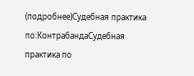(подробнее)Судебная практика по:КонтрабандаСудебная практика по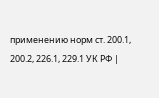применению норм ст. 200.1, 200.2, 226.1, 229.1 УК РФ |